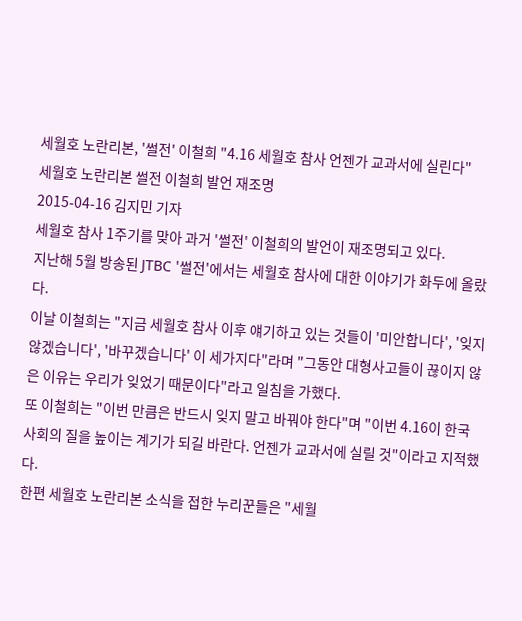세월호 노란리본, '썰전' 이철희 "4.16 세월호 참사 언젠가 교과서에 실린다"
세월호 노란리본 썰전 이철희 발언 재조명
2015-04-16 김지민 기자
세월호 참사 1주기를 맞아 과거 '썰전' 이철희의 발언이 재조명되고 있다.
지난해 5월 방송된 JTBC '썰전'에서는 세월호 참사에 대한 이야기가 화두에 올랐다.
이날 이철희는 "지금 세월호 참사 이후 얘기하고 있는 것들이 '미안합니다', '잊지않겠습니다', '바꾸겠습니다' 이 세가지다"라며 "그동안 대형사고들이 끊이지 않은 이유는 우리가 잊었기 때문이다"라고 일침을 가했다.
또 이철희는 "이번 만큼은 반드시 잊지 말고 바꿔야 한다"며 "이번 4.16이 한국 사회의 질을 높이는 계기가 되길 바란다. 언젠가 교과서에 실릴 것"이라고 지적했다.
한편 세월호 노란리본 소식을 접한 누리꾼들은 "세월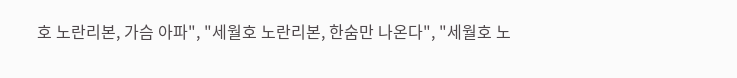호 노란리본, 가슴 아파", "세월호 노란리본, 한숨만 나온다", "세월호 노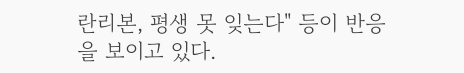란리본, 평생 못 잊는다" 등이 반응을 보이고 있다.